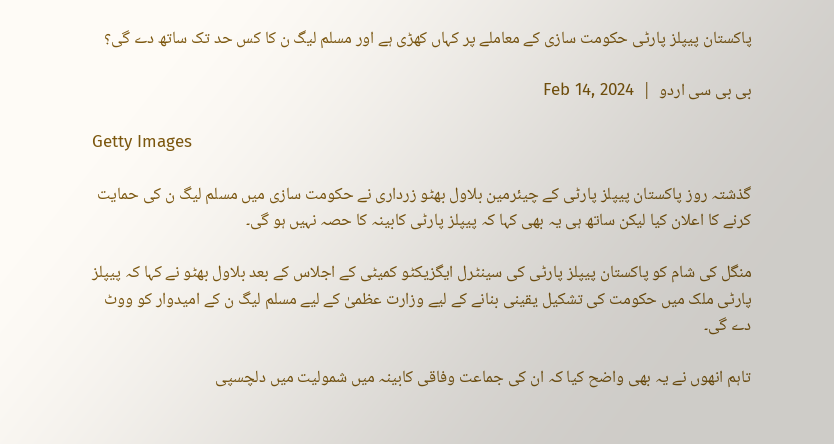پاکستان پیپلز پارٹی حکومت سازی کے معاملے پر کہاں کھڑی ہے اور مسلم لیگ ن کا کس حد تک ساتھ دے گی؟

بی بی سی اردو  |  Feb 14, 2024

Getty Images

گذشتہ روز پاکستان پیپلز پارٹی کے چیئرمین بلاول بھٹو زرداری نے حکومت سازی میں مسلم لیگ ن کی حمایت کرنے کا اعلان کیا لیکن ساتھ ہی یہ بھی کہا کہ پیپلز پارٹی کابینہ کا حصہ نہیں ہو گی۔

منگل کی شام کو پاکستان پیپلز پارٹی کی سینٹرل ایگزیکٹو کمیٹی کے اجلاس کے بعد بلاول بھٹو نے کہا کہ پیپلز پارٹی ملک میں حکومت کی تشکیل یقینی بنانے کے لیے وزارت عظمیٰ کے لیے مسلم لیگ ن کے امیدوار کو ووٹ دے گی۔

تاہم انھوں نے یہ بھی واضح کیا کہ ان کی جماعت وفاقی کابینہ میں شمولیت میں دلچسپی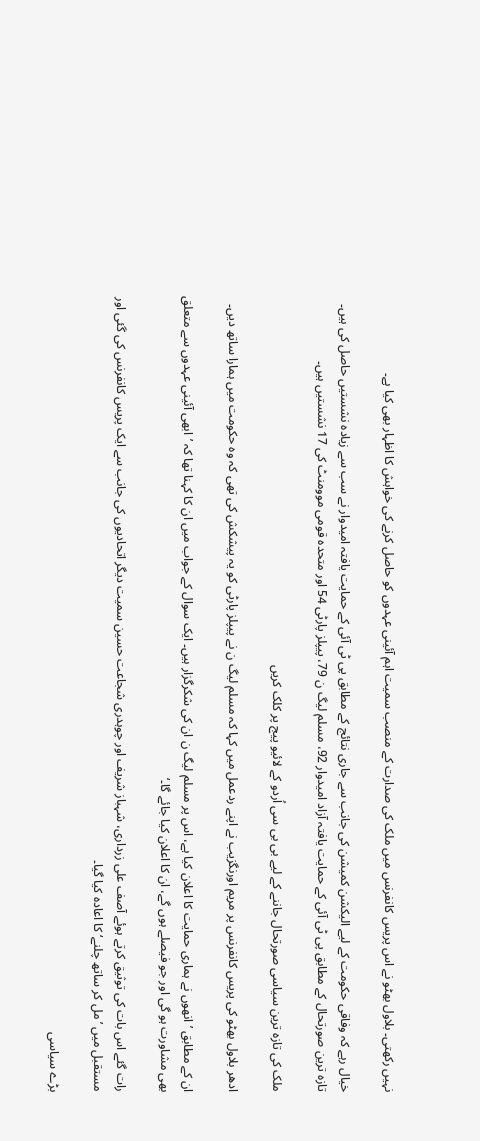نہیں رکھتی۔ بلاول بھٹو نے اس پریس کانفرنس میں ملک کی صدارت کے منصب سمیت اہم آئینی عہدوں کو حاصل کرنے کی خواہش کا اظہار بھی کیا ہے۔

خیال رہے کہ وفاقی حکومت کے لیے الیکشن کمیشن کی جانب سے جاری نتائج کے مطابق پی ٹی آئی کے حمایت یافتہ امیدوار نے سب سے زیادہ نشستیں حاصل کی ہیں۔ تازہ ترین صورتحال کے مطابق پی ٹی آئی کے حمایت یافتہ آزاد امیدوار 92، مسلم لیگ ن 79، پیپلز پارٹی 54 اور متحدہ قومی موومنٹ کی 17 نشستیں ہیں۔

ملک کی تازہ ترین سیاسی صورتحال جاننے کے لیے بی بی سی اُردو کے لائیو پیج پر کلک کریں

ادھر بلاول بھٹو کی پریس کانفرنس پر مریم اورنگزیب نے اپنے ردعمل میں کہا کہ مسلم لیگ ن نے پیپلز پارٹی کو یہ پیشکش کی تھی کہ وہ حکومت میں ہمارا ساتھ دیں۔

ان کے مطابق ’انھوں نے ہماری حمایت کا اعلان کیا ہے، اس پر مسلم لیگ ن ان کی شکرگزار ہیں۔ ایک سوال کے جواب میں ان کا کہنا تھا کہ ’ابھی آئینی عہدوں سے متعلق بھی مشاورت ہو گی اور جو فیصلے ہوں گے، ان کا اعلان کیا جائے گا۔‘

رات گئے اس بات کی توثیق کرتے ہوئے آصف علی زرداری، شہباز شریف اور چوہدری شجاعت حسین سمیت دیگر اتحادیوں کی جانب سے ایک پریس کانفرنس کی گئی اور مستقبل میں ’مل کر ساتھ چلنے‘ کا اعادہ کیا گیا۔

بڑے سیاسی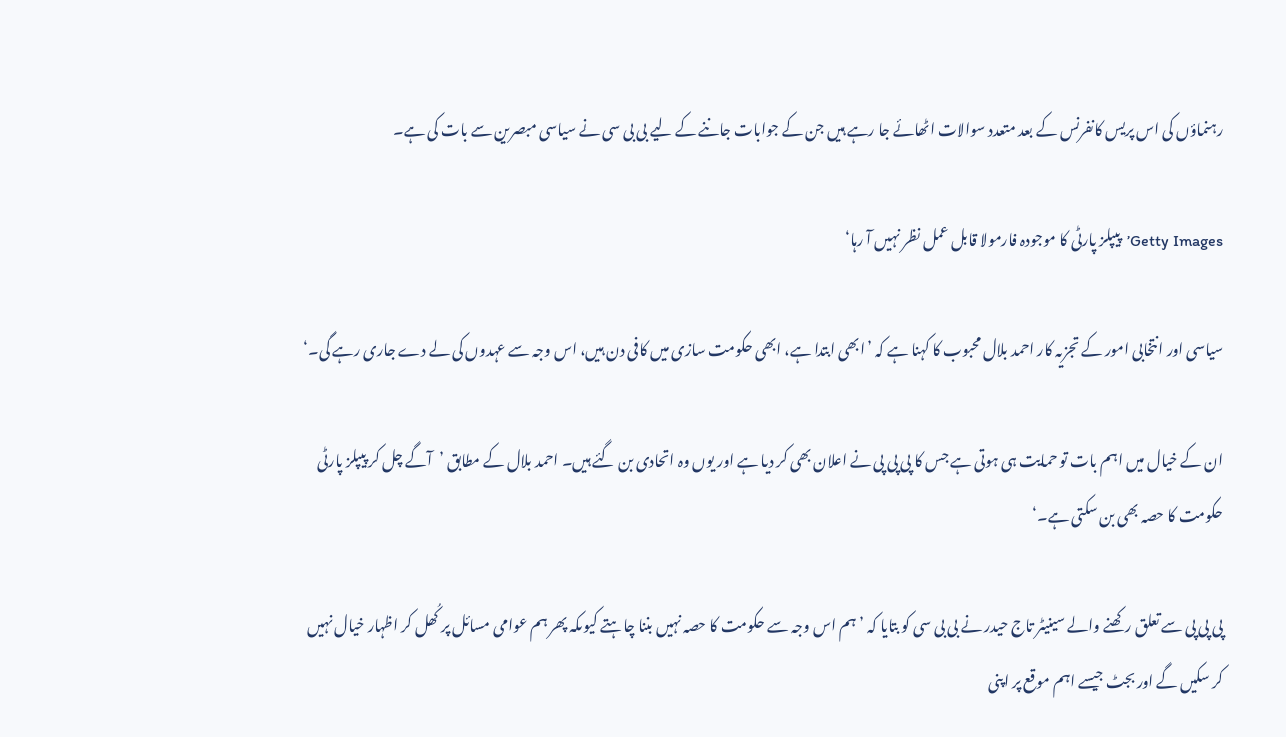رہنماؤں کی اس پریس کانفرنس کے بعد متعدد سوالات اٹھائے جا رہے ہیں جن کے جوابات جاننے کے لیے بی بی سی نے سیاسی مبصرین سے بات کی ہے۔

Getty Images’پیپلز پارٹی کا موجودہ فارمولا قابل عمل نظر نہیں آ رہا‘

سیاسی اور انتخابی امور کے تجزیہ کار احمد بلال محبوب کا کہنا ہے کہ ’ابھی ابتدا ہے، ابھی حکومت سازی میں کافی دن ہیں، اس وجہ سے عہدوں کی لے دے جاری رہے گی۔‘

ان کے خیال میں اہم بات تو حمایت ہی ہوتی ہے جس کا پی پی پی نے اعلان بھی کر دیا ہے اور یوں وہ اتحادی بن گئے ہیں۔ احمد بلال کے مطابق ’آگے چل کر پیپلز پارٹی حکومت کا حصہ بھی بن سکتی ہے۔‘

پی پی پی سے تعلق رکھنے والے سینیٹر تاج حیدر نے بی بی سی کو بتایا کہ ’ہم اس وجہ سے حکومت کا حصہ نہیں بننا چاہتے کیوںکہ پھر ہم عوامی مسائل پر کُھل کر اظہار خیال نہیں کر سکیں گے اور بجٹ جیسے اہم موقع پر اپنی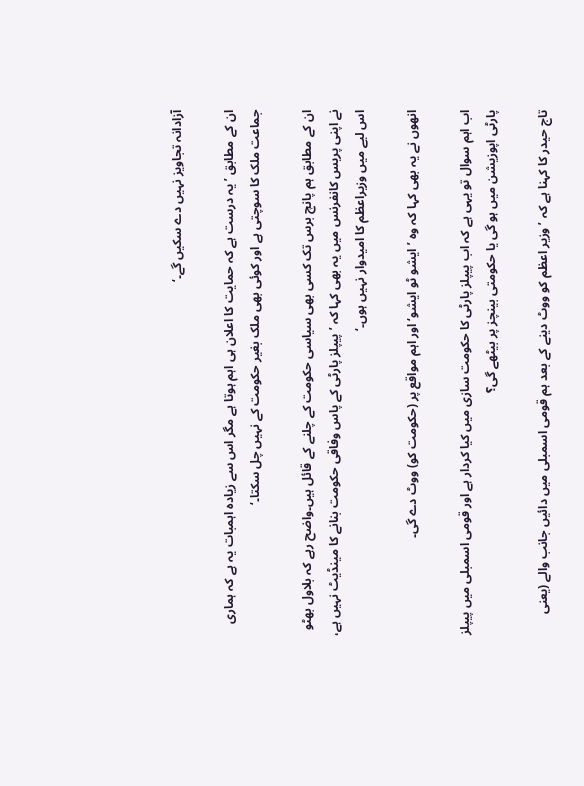آزادانہ تجاویز نہیں دے سکیں گے۔‘

ان کے مطابق ’یہ درست ہے کہ حمایت کا اعلان ہی اہم ہوتا ہے مگر اس سے زیادہ اہمبات یہ ہے کہ ہماری جماعت ملک کا سوچتی ہے اور کوئی بھی ملک بغیر حکومت کے نہیں چل سکتا۔‘

ان کے مطابق ہم پانچ برس تک کسی بھی سیاسی حکومت کے چلنے کے قائل ہیں۔واضح رہے کہ بلاول بھٹو نے اپنی پریس کانفرنس میں یہ بھی کہا کہ ’پیپلز پارٹی کے پاس وفاقی حکومت بنانے کا مینڈیٹ نہیں ہے، اس لیے میں وزیراعظم کا امیدوار نہیں ہوں۔‘

انھوں نے یہ بھی کہا کہ وہ ’ایشو ٹو ایشو‘ اور اہم مواقع پر (حکومت کو) ووٹ دے گی۔

اب اہم سوال تو یہی ہے کہ اب پیپلز پارٹی کا حکومت سازی میں کیا کردار ہے اور قومی اسمبلی میں پیپلز پارٹی اپوزیشن میں ہو گی یا حکومتی بینچز پر بیٹھے گی؟

تاج حیدر کا کہنا ہے کہ ’وزیر اعظم کو ووٹ دینے کے بعد ہم قومی اسمبلی میں دائیں جانب والے (یعنی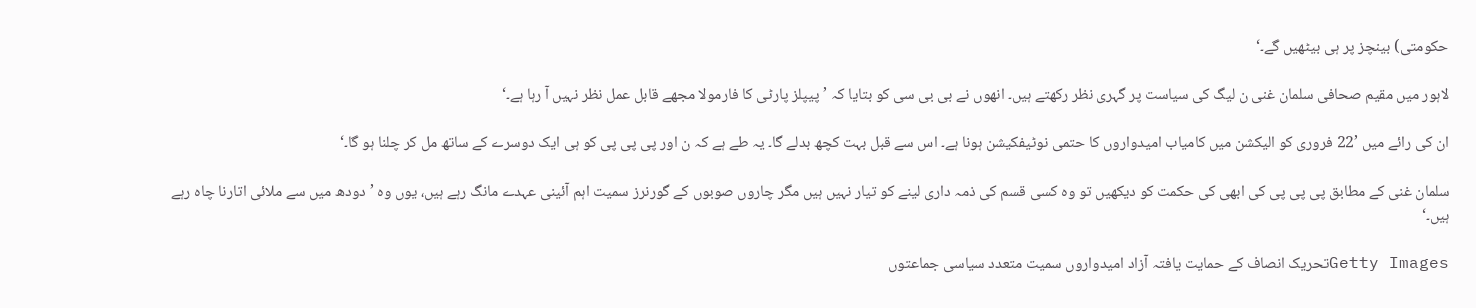حکومتی) بینچز پر ہی بیٹھیں گے۔‘

لاہور میں مقیم صحافی سلمان غنی ن لیگ کی سیاست پر گہری نظر رکھتے ہیں۔ انھوں نے بی بی سی کو بتایا کہ ’پیپلز پارٹی کا فارمولا مجھے قابل عمل نظر نہیں آ رہا ہے۔‘

ان کی رائے میں ’22 فروری کو الیکشن میں کامیاب امیدواروں کا حتمی نوٹیفکیشن ہونا ہے۔ اس سے قبل بہت کچھ بدلے گا۔ یہ طے ہے کہ ن اور پی پی پی کو ہی ایک دوسرے کے ساتھ مل کر چلنا ہو گا۔‘

سلمان غنی کے مطابق پی پی پی کی ابھی کی حکمت کو دیکھیں تو وہ کسی قسم کی ذمہ داری لینے کو تیار نہیں ہیں مگر چاروں صوبوں کے گورنرز سمیت اہم آئینی عہدے مانگ رہے ہیں، یوں وہ ’دودھ میں سے ملائی اتارنا چاہ رہے ہیں۔‘

Getty Imagesتحریک انصاف کے حمایت یافتہ آزاد امیدواروں سمیت متعدد سیاسی جماعتوں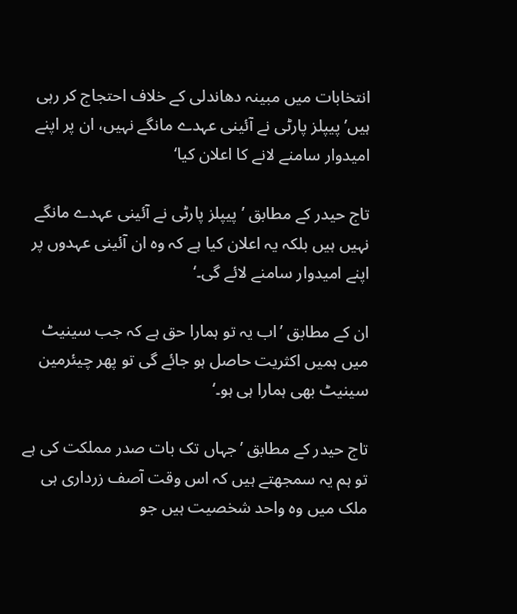انتخابات میں مبینہ دھاندلی کے خلاف احتجاج کر رہی ہیں’پیپلز پارٹی نے آئینی عہدے مانگے نہیں، ان پر اپنے امیدوار سامنے لانے کا اعلان کیا‘

تاج حیدر کے مطابق ’پیپلز پارٹی نے آئینی عہدے مانگے نہیں ہیں بلکہ یہ اعلان کیا ہے کہ وہ ان آئینی عہدوں پر اپنے امیدوار سامنے لائے گی۔‘

ان کے مطابق ’اب یہ تو ہمارا حق ہے کہ جب سینیٹ میں ہمیں اکثریت حاصل ہو جائے گی تو پھر چیئرمین سینیٹ بھی ہمارا ہی ہو۔‘

تاج حیدر کے مطابق ’جہاں تک بات صدر مملکت کی ہے تو ہم یہ سمجھتے ہیں کہ اس وقت آصف زرداری ہی ملک میں وہ واحد شخصیت ہیں جو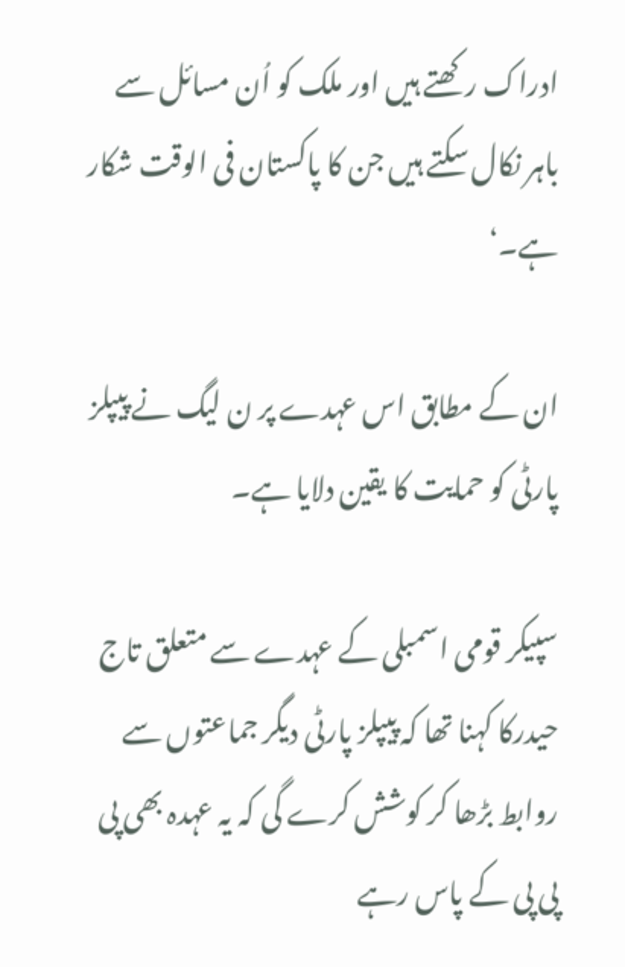ادراک رکھتے ہیں اور ملک کو اُن مسائل سے باہر نکال سکتے ہیں جن کا پاکستان فی الوقت شکار ہے۔‘

ان کے مطابق اس عہدے پر ن لیگ نے پیپلز پارٹی کو حمایت کا یقین دلایا ہے۔

سپیکر قومی اسمبلی کے عہدے سے متعلق تاج حیدرکا کہنا تھا کہ پیپلز پارٹی دیگر جماعتوں سے روابط بڑھا کر کوشش کرے گی کہ یہ عہدہ بھی پی پی پی کے پاس رہے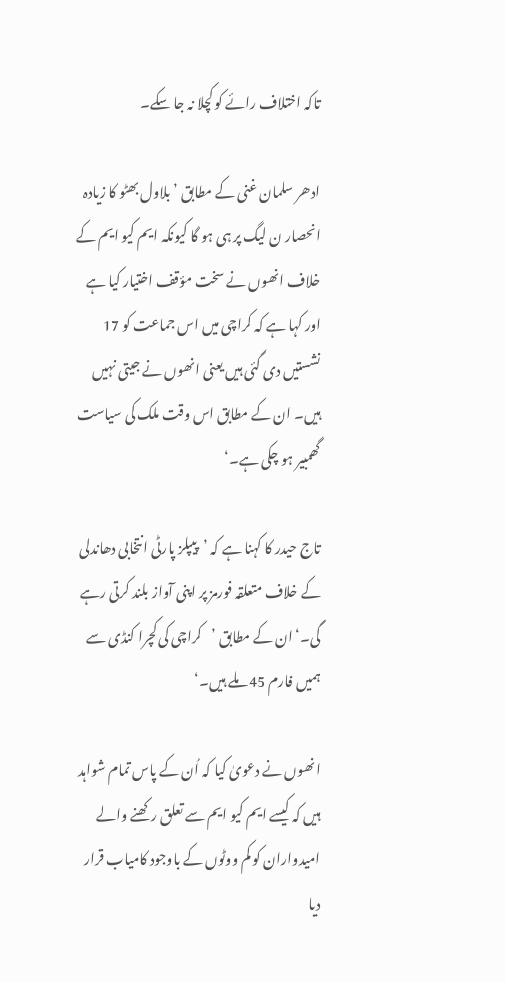تاکہ اختلاف رائے کو کچلا نہ جا سکے۔

ادھر سلمان غنی کے مطابق ’بلاول بھٹو کا زیادہ انحصار ن لیگ پر ہی ہو گا کیونکہ ایم کیو ایم کے خلاف انھوں نے سخت مؤقف اختیار کیا ہے اور کہا ہے کہ کراچی میں اس جماعت کو 17 نشستیں دی گئی ہیں یعنی انھوں نے جیتی نہیں ہیں۔ ان کے مطابق اس وقت ملک کی سیاست گھمبیر ہو چکی ہے۔‘

تاج حیدر کا کہنا ہے کہ ’پیپلز پارٹی انتخابی دھاندلی کے خلاف متعلقہ فورمز پر اپنی آواز بلند کرتی رہے گی۔‘ ان کے مطابق ’کراچی کی کچرا کنڈی سے ہمیں فارم 45 ملے ہیں۔‘

انھوں نے دعویٰ کیا کہ اُن کے پاس تمام شواہد ہیں کہ کیسے ایم کیو ایم سے تعلق رکھنے والے امیدواران کو کم ووٹوں کے باوجود کامیاب قرار دیا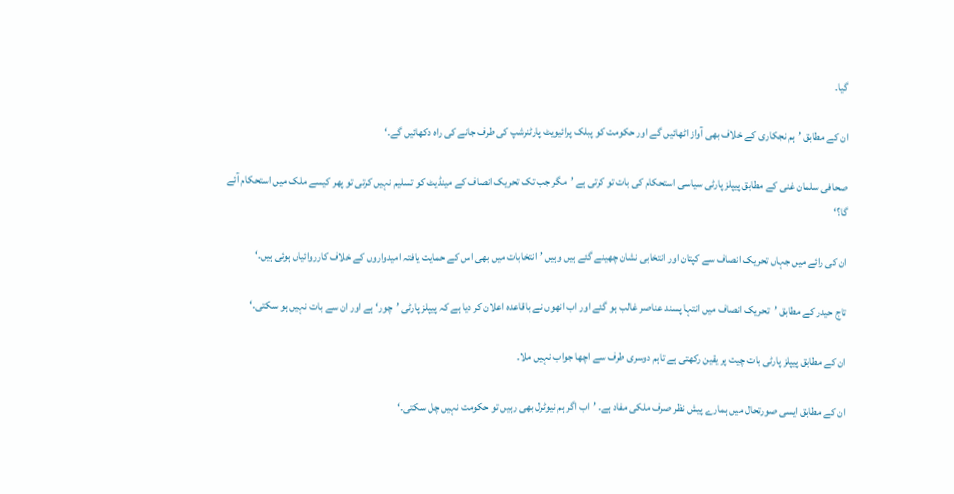گیا۔

ان کے مطابق ’ہم نجکاری کے خلاف بھی آواز اٹھائیں گے اور حکومت کو پبلک پرائیویٹ پارٹنرشپ کی طرف جانے کی راہ دکھائیں گے۔‘

صحافی سلمان غنی کے مطابق پیپلز پارٹی سیاسی استحکام کی بات تو کرتی ہے ’مگر جب تک تحریک انصاف کے مینڈیٹ کو تسلیم نہیں کرتی تو پھر کیسے ملک میں استحکام آئے گا؟‘

ان کی رائے میں جہاں تحریک انصاف سے کپتان اور انتخابی نشان چھینے گئے ہیں وہیں ’انتخابات میں بھی اس کے حمایت یافتہ امیدواروں کے خلاف کارروائیاں ہوئی ہیں۔‘

تاج حیدر کے مطابق ’تحریک انصاف میں انتہا پسند عناصر غالب ہو گئے اور اب انھوں نے باقاعدہ اعلان کر دیا ہے کہ پیپلز پارٹی ’چور‘ ہے اور ان سے بات نہیں ہو سکتی۔‘

ان کے مطابق پیپلز پارٹی بات چیت پر یقین رکھتی ہے تاہم دوسری طرف سے اچھا جواب نہیں ملا۔

ان کے مطابق ایسی صورتحال میں ہمارے پیش نظر صرف ملکی مفاد ہے۔ ’اب اگر ہم نیوٹرل بھی رہیں تو حکومت نہیں چل سکتی۔‘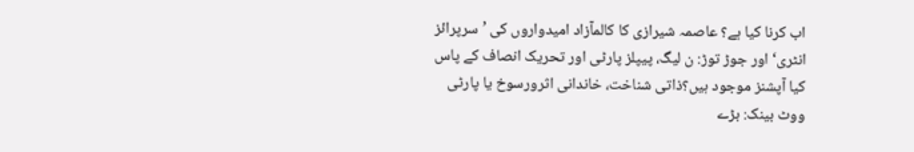اب کرنا کیا ہے؟ عاصمہ شیرازی کا کالمآزاد امیدواروں کی ’سرپرائز انٹری‘ اور جوڑ توڑ: ن لیگ، پیپلز پارٹی اور تحریک انصاف کے پاس کیا آپشنز موجود ہیں؟ذاتی شناخت، خاندانی اثرورسوخ یا پارٹی ووٹ بینک: بڑے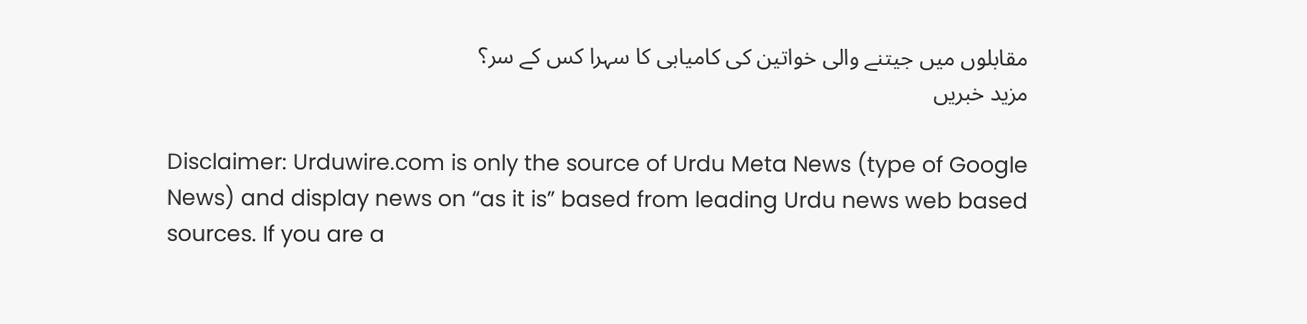مقابلوں میں جیتنے والی خواتین کی کامیابی کا سہرا کس کے سر؟
مزید خبریں

Disclaimer: Urduwire.com is only the source of Urdu Meta News (type of Google News) and display news on “as it is” based from leading Urdu news web based sources. If you are a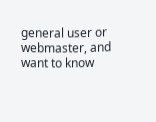general user or webmaster, and want to know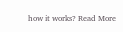how it works? Read More